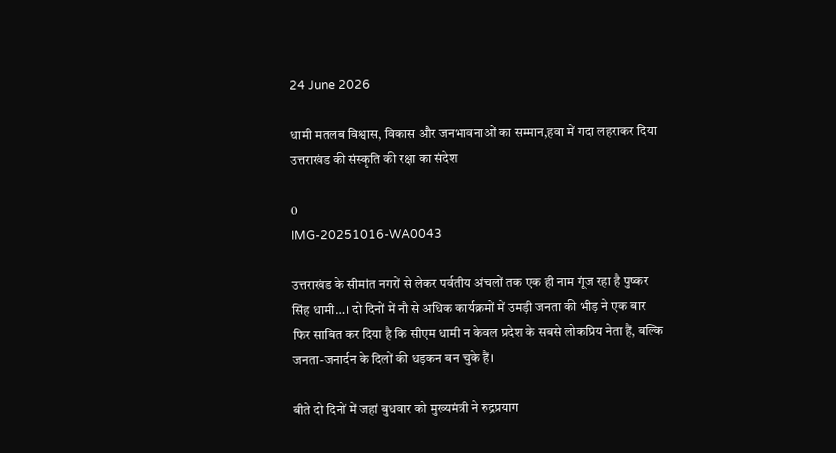24 June 2026

धामी मतलब विश्वास, विकास और जनभावनाओं का सम्मान,हवा में गदा लहराकर दिया उत्तराखंड की संस्कृति की रक्षा का संदेश

0
IMG-20251016-WA0043

उत्तराखंड के सीमांत नगरों से लेकर पर्वतीय अंचलों तक एक ही नाम गूंज रहा है पुष्कर सिंह धामी…। दो दिनों में नौ से अधिक कार्यक्रमों में उमड़ी जनता की भीड़ ने एक बार फिर साबित कर दिया है कि सीएम धामी न केवल प्रदेश के सबसे लोकप्रिय नेता हैं, बल्कि जनता-जनार्दन के दिलों की धड़कन बन चुके हैं।

बीते दो दिनों में जहां बुधवार को मुख्यमंत्री ने रुद्रप्रयाग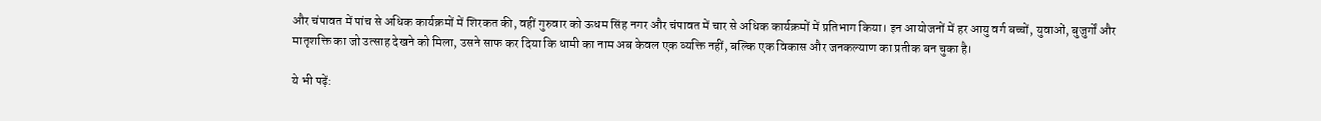और चंपावत में पांच से अधिक कार्यक्रमों में शिरकत की, वहीं गुरुवार को ऊधम सिंह नगर और चंपावत में चार से अधिक कार्यक्रमों में प्रतिभाग किया। इन आयोजनों में हर आयु वर्ग बच्चों, युवाओं, बुजुर्गों और मातृशक्ति का जो उत्साह देखने को मिला, उसने साफ कर दिया कि धामी का नाम अब केवल एक व्यक्ति नहीं, बल्कि एक विकास और जनकल्याण का प्रतीक बन चुका है।

ये भी पढ़ें: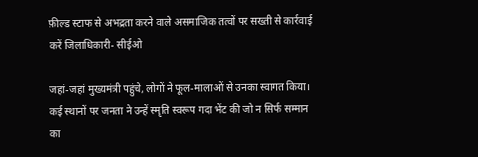फ़ील्ड स्टाफ से अभद्रता करने वाले असमाजिक तत्वों पर सख्ती से कार्रवाई करें जिलाधिकारी- सीईओ

जहां-जहां मुख्यमंत्री पहुंचे, लोगों ने फूल-मालाओं से उनका स्वागत किया। कई स्थानों पर जनता ने उन्हें स्मृति स्वरूप गदा भेंट की जो न सिर्फ सम्मान का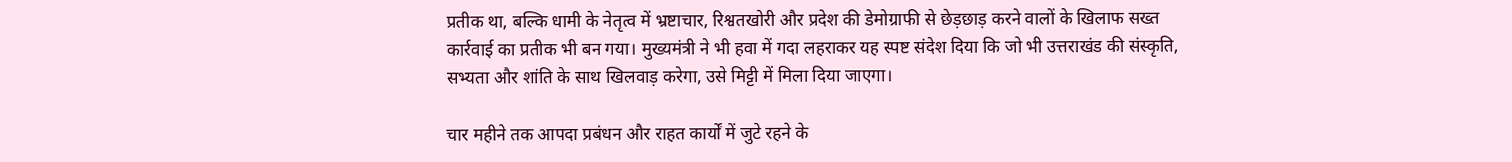प्रतीक था, बल्कि धामी के नेतृत्व में भ्रष्टाचार, रिश्वतखोरी और प्रदेश की डेमोग्राफी से छेड़छाड़ करने वालों के खिलाफ सख्त कार्रवाई का प्रतीक भी बन गया। मुख्यमंत्री ने भी हवा में गदा लहराकर यह स्पष्ट संदेश दिया कि जो भी उत्तराखंड की संस्कृति, सभ्यता और शांति के साथ खिलवाड़ करेगा, उसे मिट्टी में मिला दिया जाएगा।

चार महीने तक आपदा प्रबंधन और राहत कार्यों में जुटे रहने के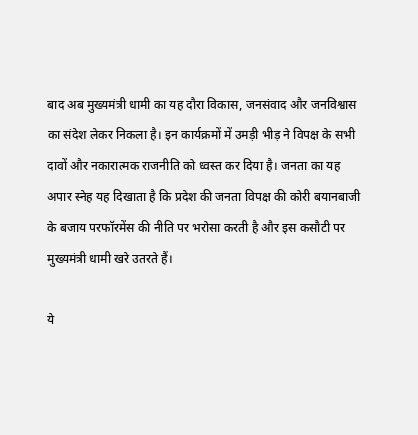बाद अब मुख्यमंत्री धामी का यह दौरा विकास, जनसंवाद और जनविश्वास का संदेश लेकर निकला है। इन कार्यक्रमों में उमड़ी भीड़ ने विपक्ष के सभी दावों और नकारात्मक राजनीति को ध्वस्त कर दिया है। जनता का यह अपार स्नेह यह दिखाता है कि प्रदेश की जनता विपक्ष की कोरी बयानबाजी के बजाय परफॉरमेंस की नीति पर भरोसा करती है और इस कसौटी पर मुख्यमंत्री धामी खरे उतरते हैं।

ये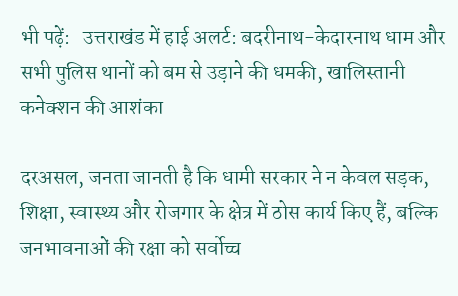भी पढ़ें:   उत्तराखंड में हाई अलर्ट: बदरीनाथ-केदारनाथ धाम और सभी पुलिस थानों को बम से उड़ाने की धमकी, खालिस्तानी कनेक्शन की आशंका

दरअसल, जनता जानती है कि धामी सरकार ने न केवल सड़क, शिक्षा, स्वास्थ्य और रोजगार के क्षेत्र में ठोस कार्य किए हैं, बल्कि जनभावनाओं की रक्षा को सर्वोच्च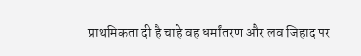प्राथमिकता दी है चाहे वह धर्मांतरण और लव जिहाद पर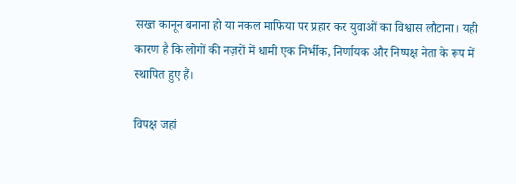सख्त कानून बनाना हो या नकल माफिया पर प्रहार कर युवाओं का विश्वास लौटाना। यही कारण है कि लोगों की नज़रों में धामी एक निर्भीक, निर्णायक और निष्पक्ष नेता के रूप में स्थापित हुए हैं।

विपक्ष जहां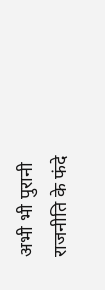अभी भी पुरानी राजनीति के फंदे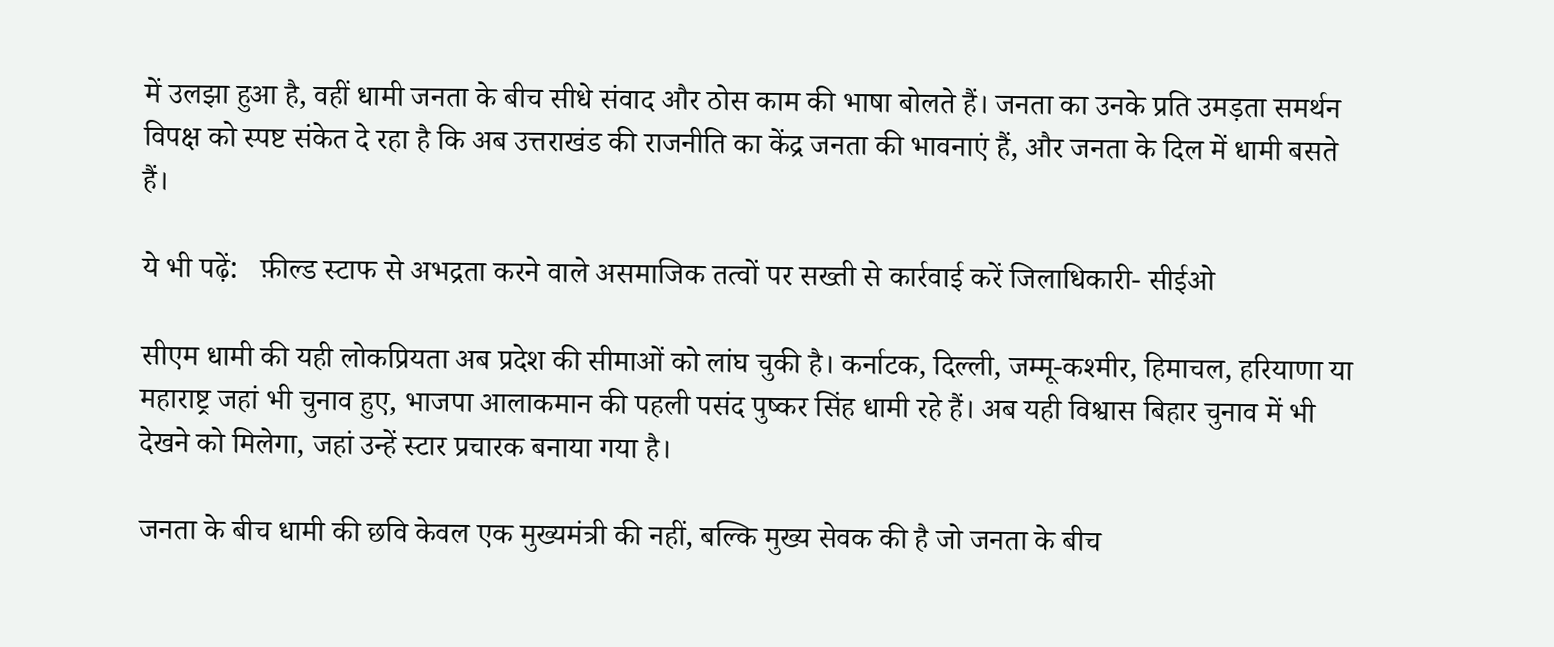में उलझा हुआ है, वहीं धामी जनता के बीच सीधे संवाद और ठोस काम की भाषा बोलते हैं। जनता का उनके प्रति उमड़ता समर्थन विपक्ष को स्पष्ट संकेत दे रहा है कि अब उत्तराखंड की राजनीति का केंद्र जनता की भावनाएं हैं, और जनता के दिल में धामी बसते हैं।

ये भी पढ़ें:   फ़ील्ड स्टाफ से अभद्रता करने वाले असमाजिक तत्वों पर सख्ती से कार्रवाई करें जिलाधिकारी- सीईओ

सीएम धामी की यही लोकप्रियता अब प्रदेश की सीमाओं को लांघ चुकी है। कर्नाटक, दिल्ली, जम्मू-कश्मीर, हिमाचल, हरियाणा या महाराष्ट्र जहां भी चुनाव हुए, भाजपा आलाकमान की पहली पसंद पुष्कर सिंह धामी रहे हैं। अब यही विश्वास बिहार चुनाव में भी देखने को मिलेगा, जहां उन्हें स्टार प्रचारक बनाया गया है।

जनता के बीच धामी की छवि केवल एक मुख्यमंत्री की नहीं, बल्कि मुख्य सेवक की है जो जनता के बीच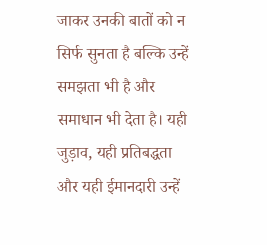जाकर उनकी बातों को न सिर्फ सुनता है बल्कि उन्हें समझता भी है और समाधान भी देता है। यही जुड़ाव, यही प्रतिबद्धता और यही ईमानदारी उन्हें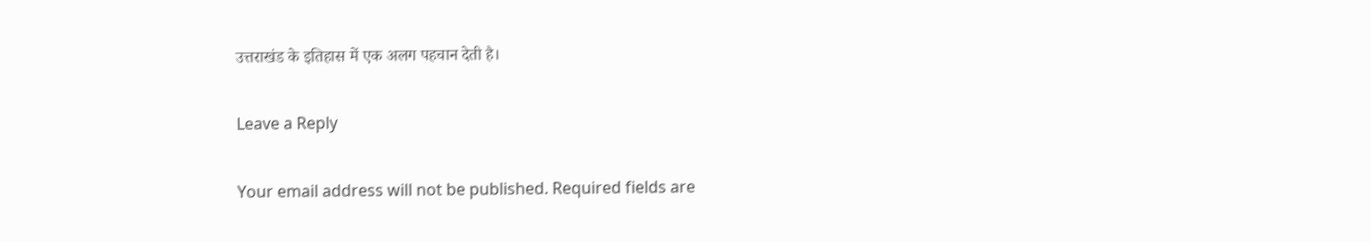उत्तराखंड के इतिहास में एक अलग पहचान देती है।

Leave a Reply

Your email address will not be published. Required fields are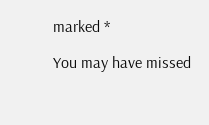marked *

You may have missed